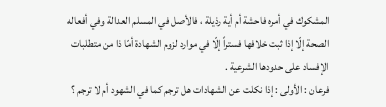المشكوك في أمره فاحشة أم أية رذيلة ، فالأصل في المسلم العدالة وفي أفعاله الصحة إلّا إذا ثبت خلافها فستراً إلّا في موارد لزوم الشهادة أمّا ذا من متطلبات الإفساد على حدودها الشرعية .
فرعان : الأولى : إذا نكلت عن الشهادات هل ترجم كما في الشهود أم لا ترجم ؟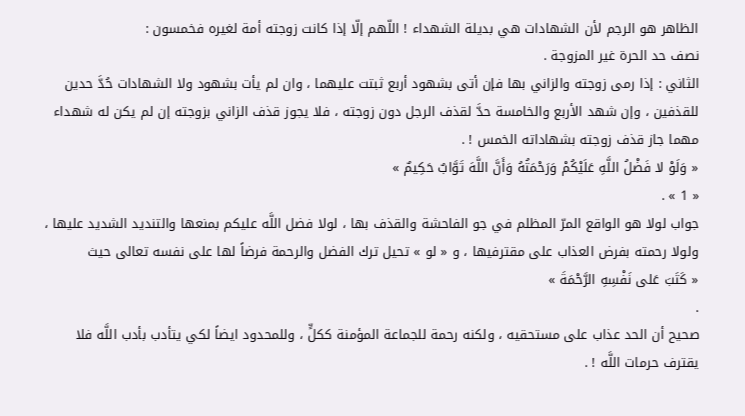الظاهر هو الرجم لأن الشهادات هي بديلة الشهداء ! اللّهم إلّا إذا كانت زوجته أمة لغيره فخمسون :
نصف حد الحرة غير المزوجة .
الثاني : إذا رمى زوجته والزاني بها فإن أتى بشهود أربع ثبتت عليهما ، وان لم يأت بشهود ولا الشهادات حُدَّ حدين للقذفين ، وإن شهد الأربع والخامسة حدَّ لقذف الرجل دون زوجته ، فلا يجوز قذف الزاني بزوجته إن لم يكن له شهداء مهما جاز قذف زوجته بشهاداته الخمس ! .
« وَلَوْ لا فَضْلُ اللَّهِ عَلَيْكُمْ وَرَحْمَتُهُ وَأَنَّ اللَّهَ تَوَّابٌ حَكِيمٌ »
« 1 » .
جواب لولا هو الواقع المرّ المظلم في جو الفاحشة والقذف بها ، لولا فضل اللَّه عليكم بمنعها والتنديد الشديد عليها ، ولولا رحمته بفرض العذاب على مقترفيها ، و « لو » تحيل ترك الفضل والرحمة فرضاً لها على نفسه تعالى حيث
« كَتَبَ عَلى نَفْسِهِ الرَّحْمَةَ »
.
صحيح أن الحد عذاب على مستحقيه ، ولكنه رحمة للجماعة المؤمنة ككلٍّ ، وللمحدود ايضاً لكي يتأدب بأدب اللَّه فلا يقترف حرمات اللَّه ! .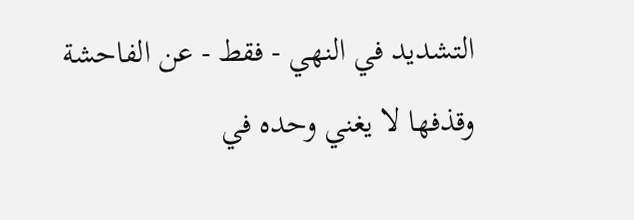التشديد في النهي - فقط - عن الفاحشة وقذفها لا يغني وحده في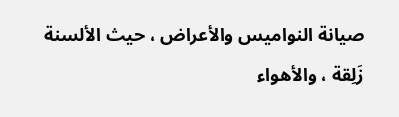صيانة النواميس والأعراض ، حيث الألسنة زَلِقة ، والأهواء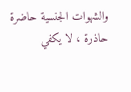والشهوات الجنسية حاضرة حاذرة ، لا يكفي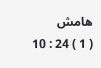هامش
( 1 ) 24 : 10